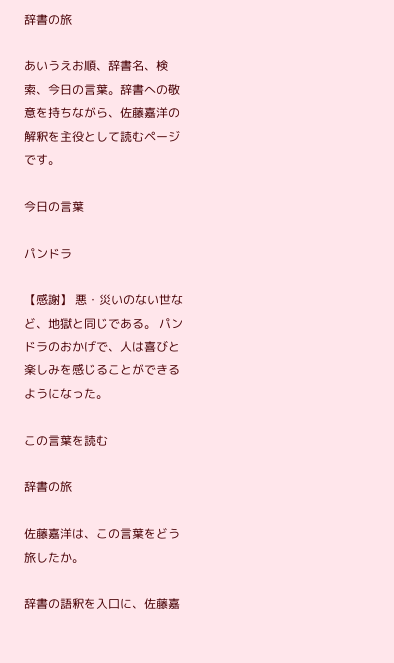辞書の旅

あいうえお順、辞書名、検索、今日の言葉。辞書への敬意を持ちながら、佐藤嘉洋の解釈を主役として読むページです。

今日の言葉

パンドラ

【感謝】 悪・災いのない世など、地獄と同じである。 パンドラのおかげで、人は喜びと楽しみを感じることができるようになった。

この言葉を読む

辞書の旅

佐藤嘉洋は、この言葉をどう旅したか。

辞書の語釈を入口に、佐藤嘉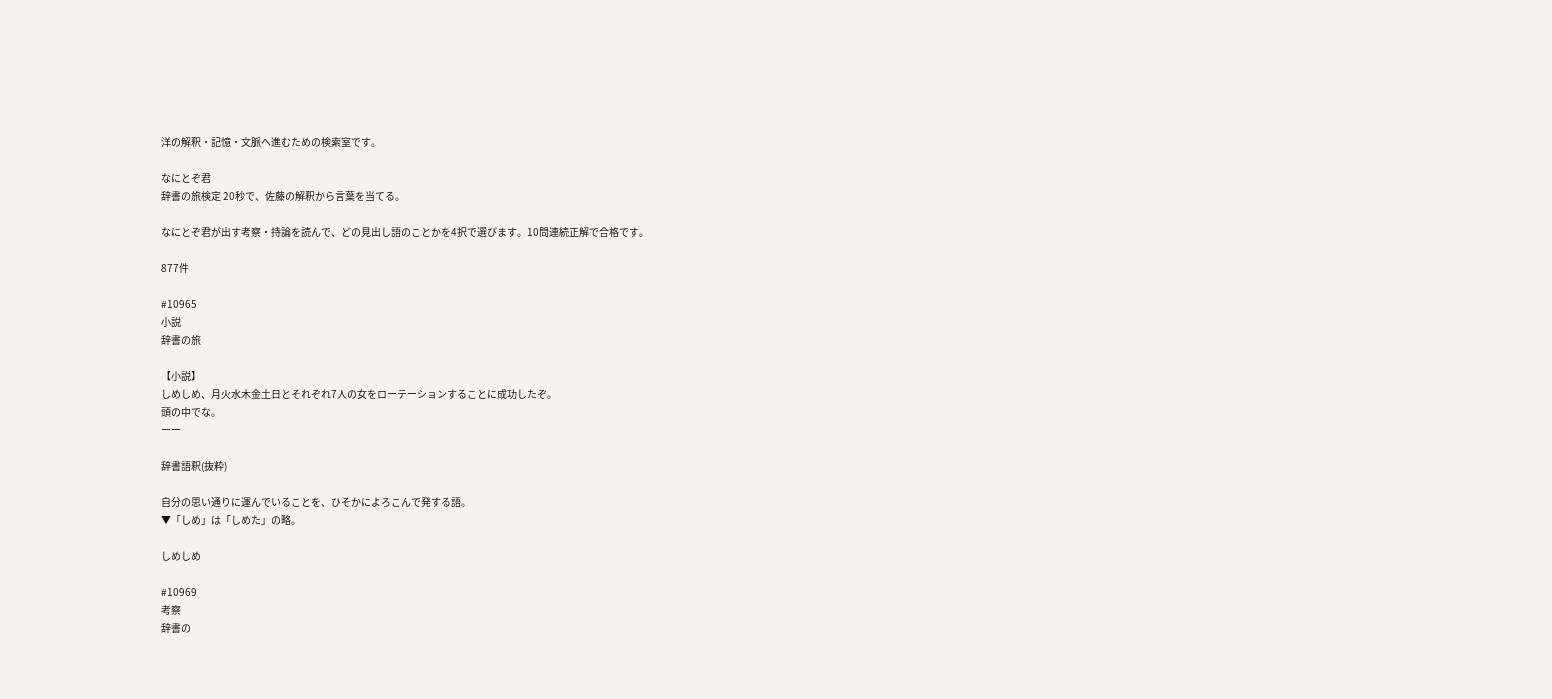洋の解釈・記憶・文脈へ進むための検索室です。

なにとぞ君
辞書の旅検定 20秒で、佐藤の解釈から言葉を当てる。

なにとぞ君が出す考察・持論を読んで、どの見出し語のことかを4択で選びます。10問連続正解で合格です。

877件

#10965
小説
辞書の旅

【小説】
しめしめ、月火水木金土日とそれぞれ7人の女をローテーションすることに成功したぞ。
頭の中でな。
ーー

辞書語釈(抜粋)

自分の思い通りに運んでいることを、ひそかによろこんで発する語。
▼「しめ」は「しめた」の略。

しめしめ

#10969
考察
辞書の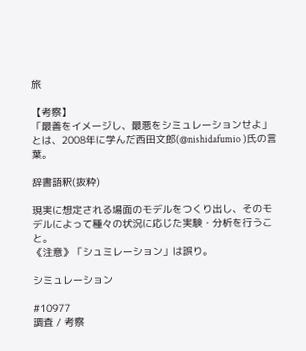旅

【考察】
「最善をイメージし、最悪をシミュレーションせよ」とは、2008年に学んだ西田文郎(@nishidafumio )氏の言葉。

辞書語釈(抜粋)

現実に想定される場面のモデルをつくり出し、そのモデルによって種々の状況に応じた実験・分析を行うこと。
《注意》「シュミレーション」は誤り。

シミュレーション

#10977
調査 / 考察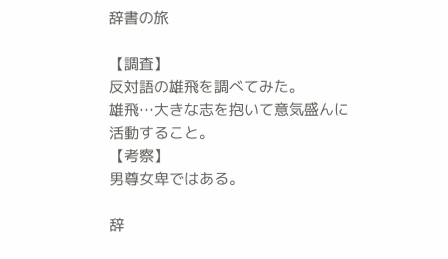辞書の旅

【調査】
反対語の雄飛を調べてみた。
雄飛…大きな志を抱いて意気盛んに活動すること。
【考察】
男尊女卑ではある。

辞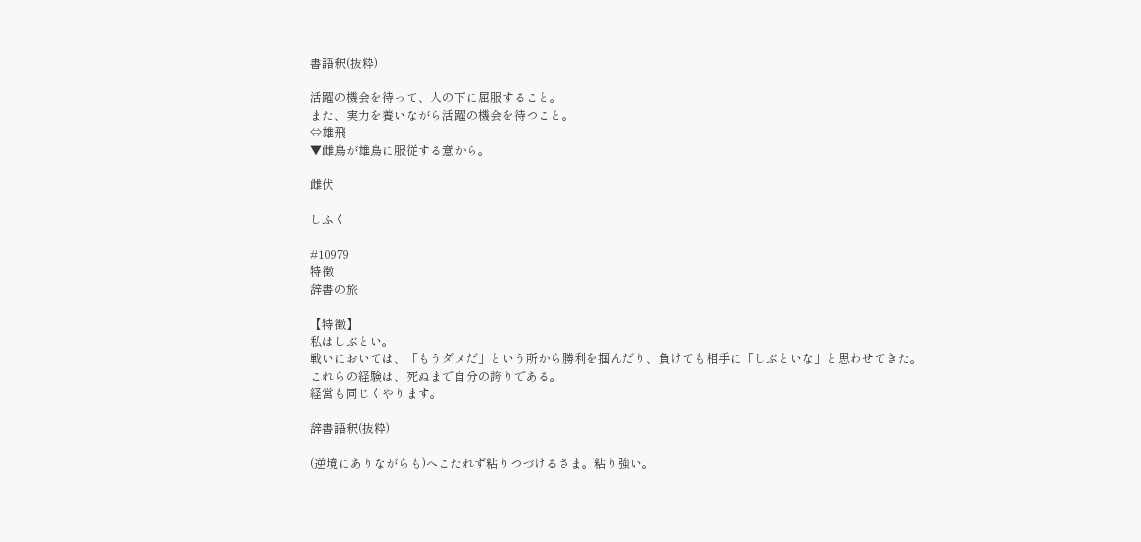書語釈(抜粋)

活躍の機会を待って、人の下に屈服すること。
また、実力を養いながら活躍の機会を待つこと。
⇔雄飛
▼雌鳥が雄鳥に服従する意から。

雌伏

しふく

#10979
特徴
辞書の旅

【特徴】
私はしぶとい。
戦いにおいては、「もうダメだ」という所から勝利を掴んだり、負けても相手に「しぶといな」と思わせてきた。
これらの経験は、死ぬまで自分の誇りである。
経営も同じくやります。

辞書語釈(抜粋)

(逆境にありながらも)へこたれず粘りつづけるさま。粘り強い。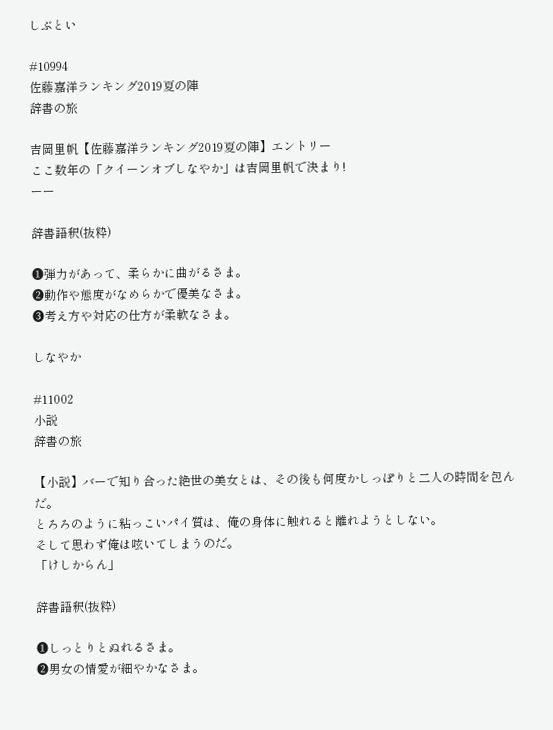しぶとい

#10994
佐藤嘉洋ランキング2019夏の陣
辞書の旅

吉岡里帆【佐藤嘉洋ランキング2019夏の陣】エントリー
ここ数年の「クイーンオブしなやか」は吉岡里帆で決まり!
ーー

辞書語釈(抜粋)

❶弾力があって、柔らかに曲がるさま。
❷動作や態度がなめらかで優美なさま。
❸考え方や対応の仕方が柔軟なさま。

しなやか

#11002
小説
辞書の旅

【小説】バーで知り合った絶世の美女とは、その後も何度かしっぽりと二人の時間を包んだ。
とろろのように粘っこいパイ質は、俺の身体に触れると離れようとしない。
そして思わず俺は呟いてしまうのだ。
「けしからん」

辞書語釈(抜粋)

❶しっとりとぬれるさま。
❷男女の情愛が細やかなさま。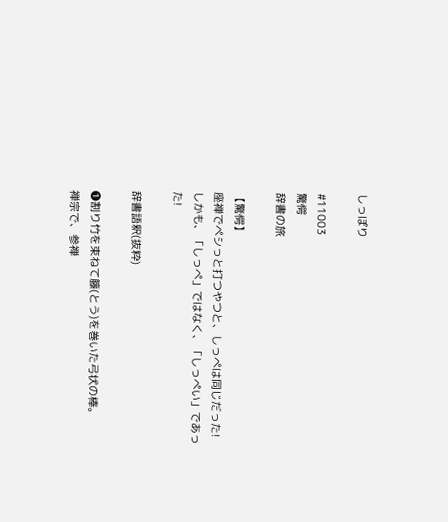しっぽり

#11003
驚愕
辞書の旅

【驚愕】
座禅でペシっと打つやつと、しっぺは同じだった!
しかも、「しっぺ」ではなく、「しっぺい」であった!

辞書語釈(抜粋)

❶割り竹を束ねて籐(とう)を巻いた弓状の棒。
禅宗で、参禅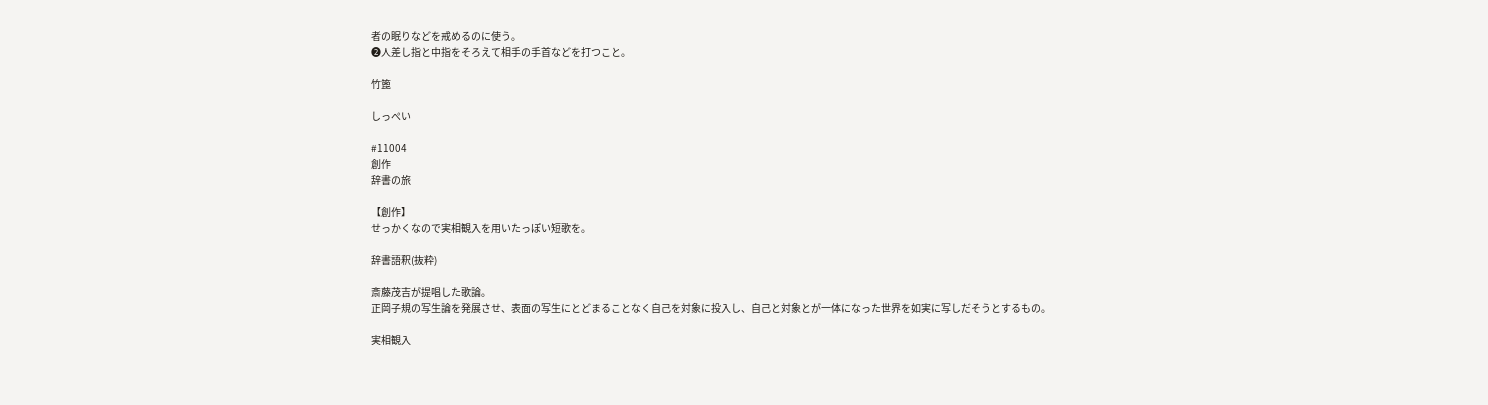者の眠りなどを戒めるのに使う。
❷人差し指と中指をそろえて相手の手首などを打つこと。

竹篦

しっぺい

#11004
創作
辞書の旅

【創作】
せっかくなので実相観入を用いたっぽい短歌を。

辞書語釈(抜粋)

斎藤茂吉が提唱した歌論。
正岡子規の写生論を発展させ、表面の写生にとどまることなく自己を対象に投入し、自己と対象とが一体になった世界を如実に写しだそうとするもの。

実相観入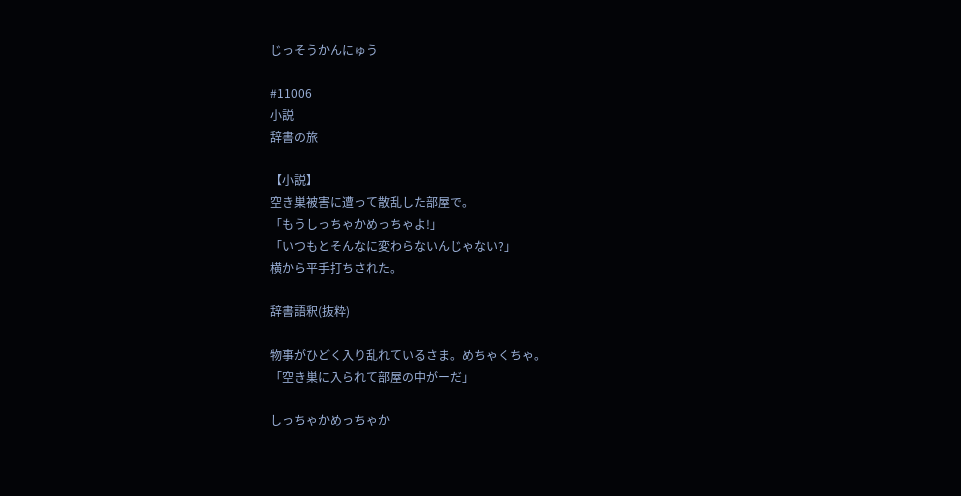じっそうかんにゅう

#11006
小説
辞書の旅

【小説】
空き巣被害に遭って散乱した部屋で。
「もうしっちゃかめっちゃよ!」
「いつもとそんなに変わらないんじゃない?」
横から平手打ちされた。

辞書語釈(抜粋)

物事がひどく入り乱れているさま。めちゃくちゃ。
「空き巣に入られて部屋の中がーだ」

しっちゃかめっちゃか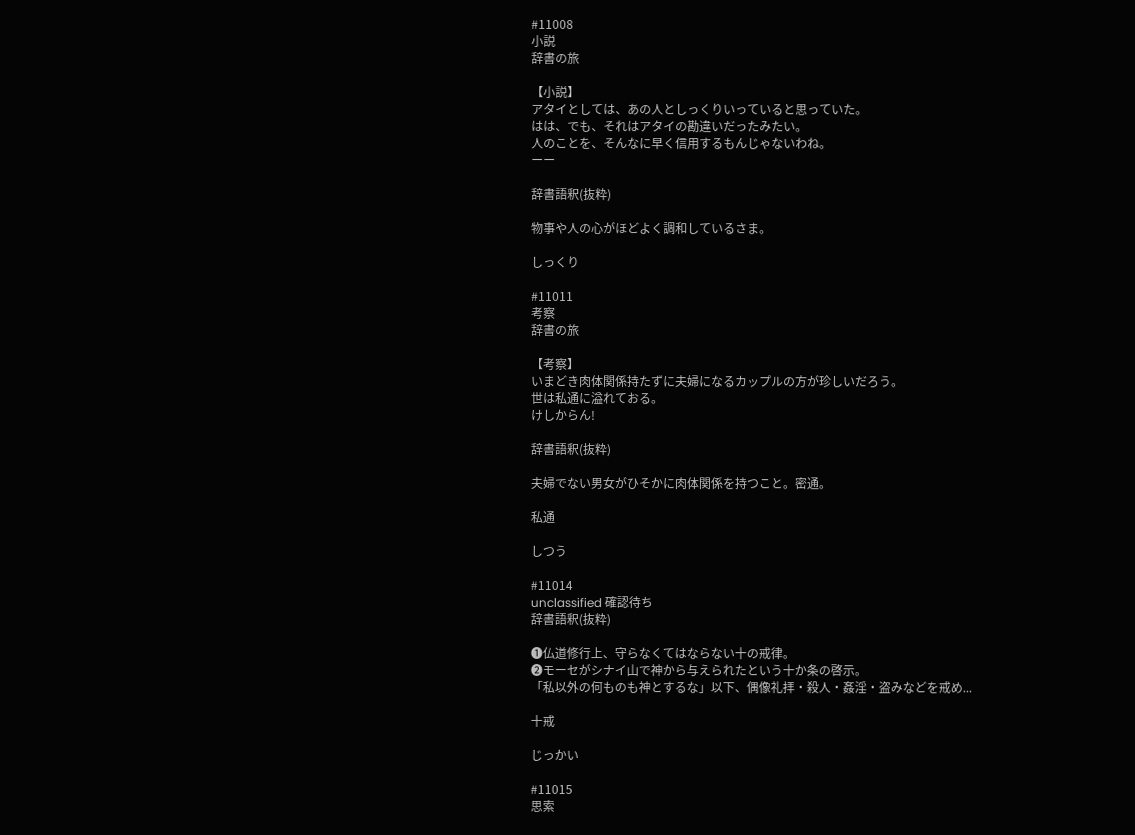#11008
小説
辞書の旅

【小説】
アタイとしては、あの人としっくりいっていると思っていた。
はは、でも、それはアタイの勘違いだったみたい。
人のことを、そんなに早く信用するもんじゃないわね。
ーー

辞書語釈(抜粋)

物事や人の心がほどよく調和しているさま。

しっくり

#11011
考察
辞書の旅

【考察】
いまどき肉体関係持たずに夫婦になるカップルの方が珍しいだろう。
世は私通に溢れておる。
けしからん!

辞書語釈(抜粋)

夫婦でない男女がひそかに肉体関係を持つこと。密通。

私通

しつう

#11014
unclassified 確認待ち
辞書語釈(抜粋)

❶仏道修行上、守らなくてはならない十の戒律。
❷モーセがシナイ山で神から与えられたという十か条の啓示。
「私以外の何ものも神とするな」以下、偶像礼拝・殺人・姦淫・盗みなどを戒め...

十戒

じっかい

#11015
思索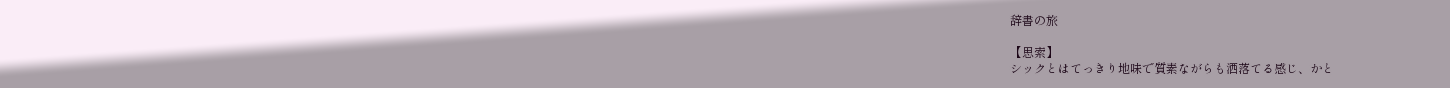辞書の旅

【思索】
シックとはてっきり地味で質素ながらも洒落てる感じ、かと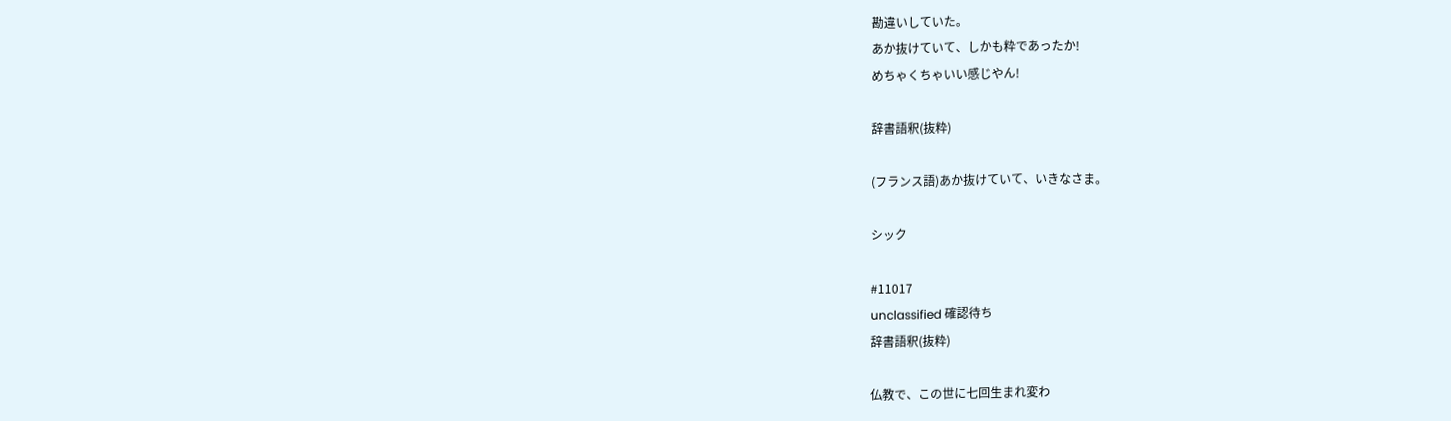勘違いしていた。
あか抜けていて、しかも粋であったか!
めちゃくちゃいい感じやん!

辞書語釈(抜粋)

(フランス語)あか抜けていて、いきなさま。

シック

#11017
unclassified 確認待ち
辞書語釈(抜粋)

仏教で、この世に七回生まれ変わ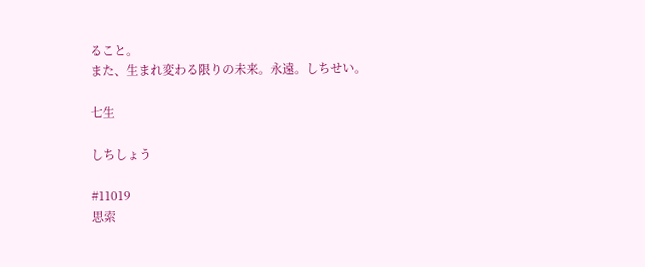ること。
また、生まれ変わる限りの未来。永遠。しちせい。

七生

しちしょう

#11019
思索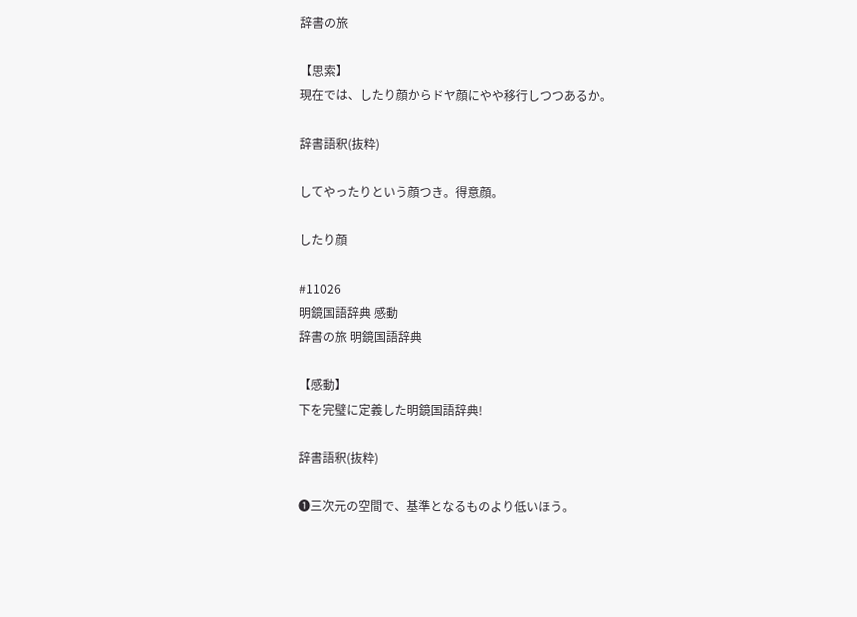辞書の旅

【思索】
現在では、したり顔からドヤ顔にやや移行しつつあるか。

辞書語釈(抜粋)

してやったりという顔つき。得意顔。

したり顔

#11026
明鏡国語辞典 感動
辞書の旅 明鏡国語辞典

【感動】
下を完璧に定義した明鏡国語辞典!

辞書語釈(抜粋)

❶三次元の空間で、基準となるものより低いほう。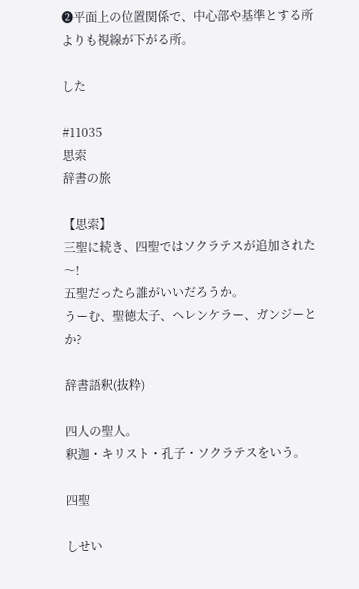❷平面上の位置関係で、中心部や基準とする所よりも視線が下がる所。

した

#11035
思索
辞書の旅

【思索】
三聖に続き、四聖ではソクラテスが追加された〜!
五聖だったら誰がいいだろうか。
うーむ、聖徳太子、ヘレンケラー、ガンジーとか?

辞書語釈(抜粋)

四人の聖人。
釈迦・キリスト・孔子・ソクラテスをいう。

四聖

しせい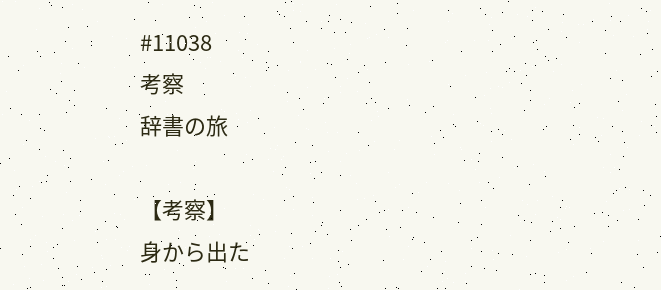#11038
考察
辞書の旅

【考察】
身から出た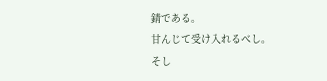錆である。
甘んじて受け入れるべし。
そし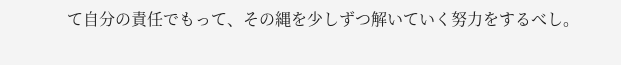て自分の責任でもって、その縄を少しずつ解いていく努力をするべし。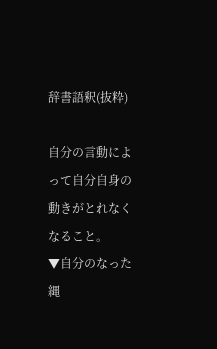辞書語釈(抜粋)

自分の言動によって自分自身の動きがとれなくなること。
▼自分のなった縄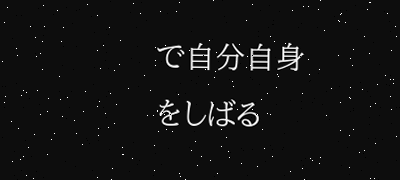で自分自身をしばる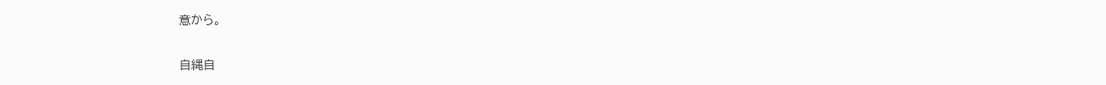意から。

自縄自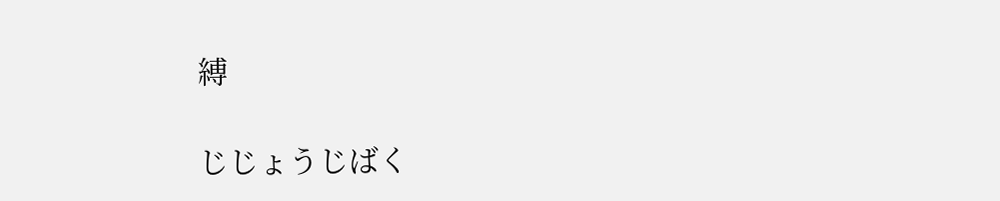縛

じじょうじばく